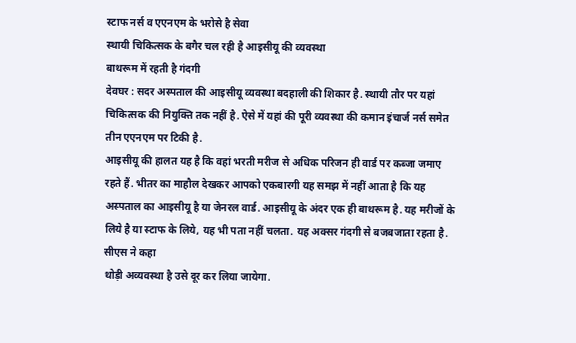स्टाफ नर्स व एएनएम के भरोसे है सेवा
स्थायी चिकित्सक के बगैर चल रही है आइसीयू की व्यवस्था
बाथरूम में रहती है गंदगी
देवघर : सदर अस्पताल की आइसीयू व्यवस्था बदहाली की शिकार है. स्थायी तौर पर यहां चिकित्सक की नियुक्ति तक नहीं है. ऐसे में यहां की पूरी व्यवस्था की कमान इंचार्ज नर्स समेत तीन एएनएम पर टिकी है.
आइसीयू की हालत यह है कि वहां भरती मरीज से अधिक परिजन ही वार्ड पर कब्जा जमाए रहते हैं. भीतर का माहौल देखकर आपको एकबारगी यह समझ में नहीं आता है कि यह अस्पताल का आइसीयू है या जेनरल वार्ड. आइसीयू के अंदर एक ही बाथरूम है. यह मरीजों के लिये है या स्टाफ के लिये, यह भी पता नहीं चलता. यह अक्सर गंदगी से बजबजाता रहता है.
सीएस ने कहा
थोड़ी अव्यवस्था है उसे दूर कर लिया जायेगा.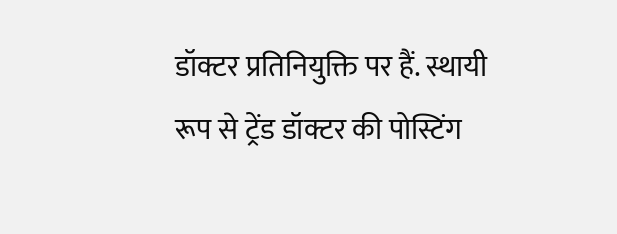डॉक्टर प्रतिनियुक्ति पर हैं. स्थायी रूप से ट्रेंड डॉक्टर की पोस्टिंग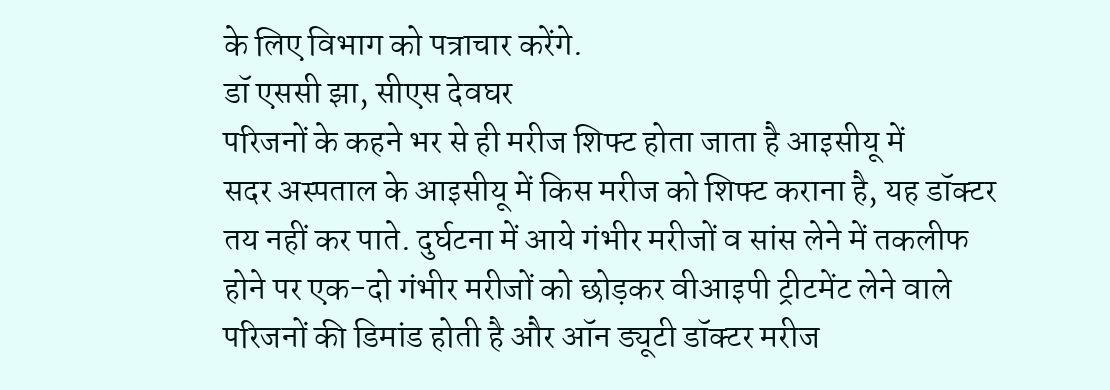के लिए विभाग को पत्राचार करेंगे.
डॉ एससी झा, सीएस देवघर
परिजनों के कहने भर से ही मरीज शिफ्ट होता जाता है आइसीयू में
सदर अस्पताल के आइसीयू में किस मरीज को शिफ्ट कराना है, यह डॉक्टर तय नहीं कर पाते. दुर्घटना में आये गंभीर मरीजों व सांस लेने में तकलीफ होने पर एक-दो गंभीर मरीजों को छोड़कर वीआइपी ट्रीटमेंट लेने वाले परिजनों की डिमांड होती है और ऑन ड्यूटी डॉक्टर मरीज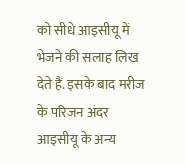को सीधे आइसीयू में भेजने की सलाह लिख देते हैं. इसके बाद मरीज के परिजन अंदर आइसीयू के अन्य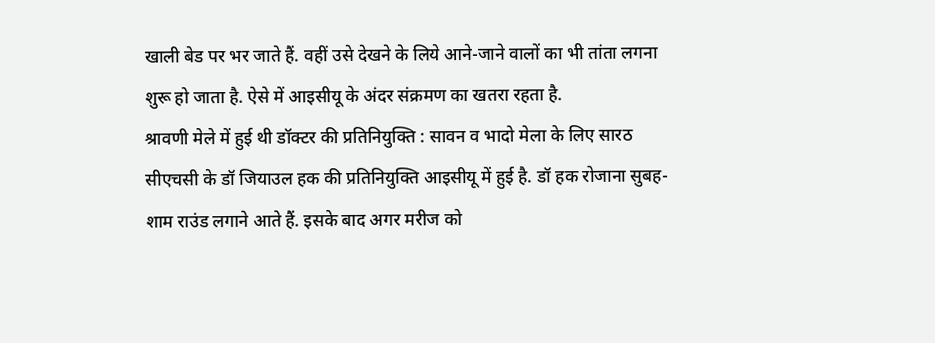खाली बेड पर भर जाते हैं. वहीं उसे देखने के लिये आने-जाने वालों का भी तांता लगना शुरू हो जाता है. ऐसे में आइसीयू के अंदर संक्रमण का खतरा रहता है.
श्रावणी मेले में हुई थी डॉक्टर की प्रतिनियुक्ति : सावन व भादो मेला के लिए सारठ सीएचसी के डॉ जियाउल हक की प्रतिनियुक्ति आइसीयू में हुई है. डॉ हक रोजाना सुबह-शाम राउंड लगाने आते हैं. इसके बाद अगर मरीज को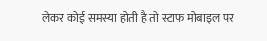लेकर कोई समस्या होती है तो स्टाफ मोबाइल पर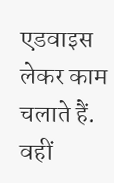एडवाइस लेकर काम चलाते हैं. वहीं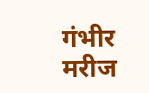गंभीर मरीज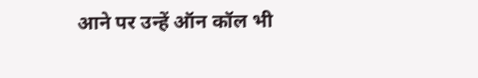आने पर उन्हें ऑन कॉल भी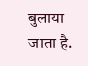बुलाया जाता है.